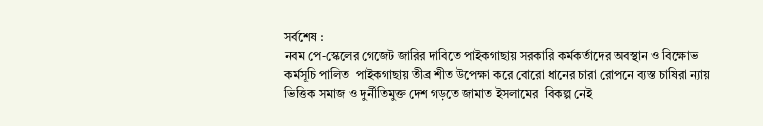সর্বশেষ :
নবম পে-স্কেলের গেজেট জারির দাবিতে পাইকগাছায় সরকারি কর্মকর্তাদের অবস্থান ও বিক্ষোভ কর্মসূচি পালিত  পাইকগাছায় তীব্র শীত উপেক্ষা করে বোরো ধানের চারা রোপনে ব্যস্ত চাষিরা ন্যায় ভিত্তিক সমাজ ও দুর্নীতিমুক্ত দেশ গড়তে জামাত ইসলামের  বিকল্প নেই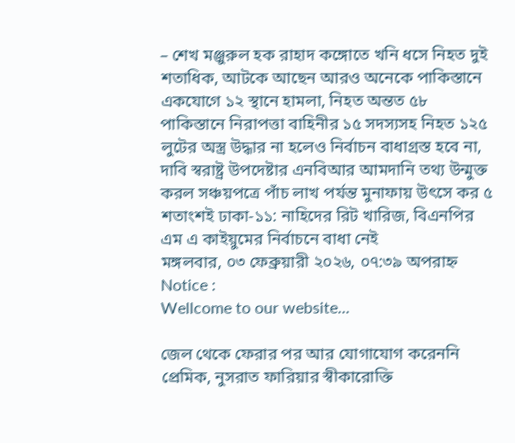– শেখ মঞ্জুরুল হক রাহাদ কঙ্গোতে খনি ধসে নিহত দুই শতাধিক, আটকে আছেন আরও অনেকে পাকিস্তানে একযোগে ১২ স্থানে হামলা, নিহত অন্তত ৫৮ পাকিস্তানে নিরাপত্তা বাহিনীর ১৫ সদস্যসহ নিহত ১২৫ লুটের অস্ত্র উদ্ধার না হলেও নির্বাচন বাধাগ্রস্ত হবে না, দাবি স্বরাষ্ট্র উপদেষ্টার এনবিআর আমদানি তথ্য উন্মুক্ত করল সঞ্চয়পত্রে পাঁচ লাখ পর্যন্ত মুনাফায় উৎসে কর ৫ শতাংশই ঢাকা-১১: নাহিদের রিট খারিজ, বিএনপির এম এ কাইয়ুমের নির্বাচনে বাধা নেই
মঙ্গলবার, ০৩ ফেব্রুয়ারী ২০২৬, ০৭:৩৯ অপরাহ্ন
Notice :
Wellcome to our website...

জেল থেকে ফেরার পর আর যোগাযোগ করেননি প্রেমিক, নুসরাত ফারিয়ার স্বীকারোক্তি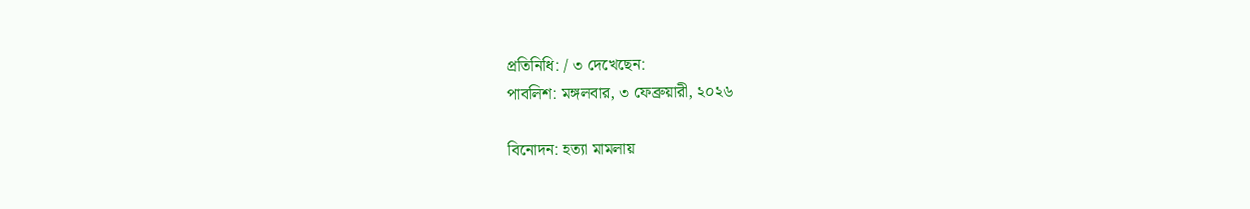প্রতিনিধি: / ৩ দেখেছেন:
পাবলিশ: মঙ্গলবার, ৩ ফেব্রুয়ারী, ২০২৬

বিনোদন: হত্যা মামলায়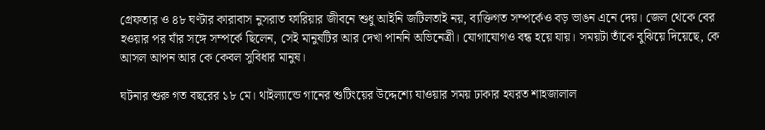গ্রেফতার ও ৪৮ ঘণ্টার কারাবাস নুসরাত ফারিয়ার জীবনে শুধু আইনি জটিলতাই নয়, ব্যক্তিগত সম্পর্কেও বড় ভাঙন এনে দেয়। জেল থেকে বের হওয়ার পর যাঁর সঙ্গে সম্পর্কে ছিলেন, সেই মানুষটির আর দেখা পাননি অভিনেত্রী। যোগাযোগও বন্ধ হয়ে যায়। সময়টা তাঁকে বুঝিয়ে দিয়েছে, কে আসল আপন আর কে কেবল সুবিধার মানুষ।

ঘটনার শুরু গত বছরের ১৮ মে। থাইল্যান্ডে গানের শুটিংয়ের উদ্দেশ্যে যাওয়ার সময় ঢাকার হযরত শাহজালাল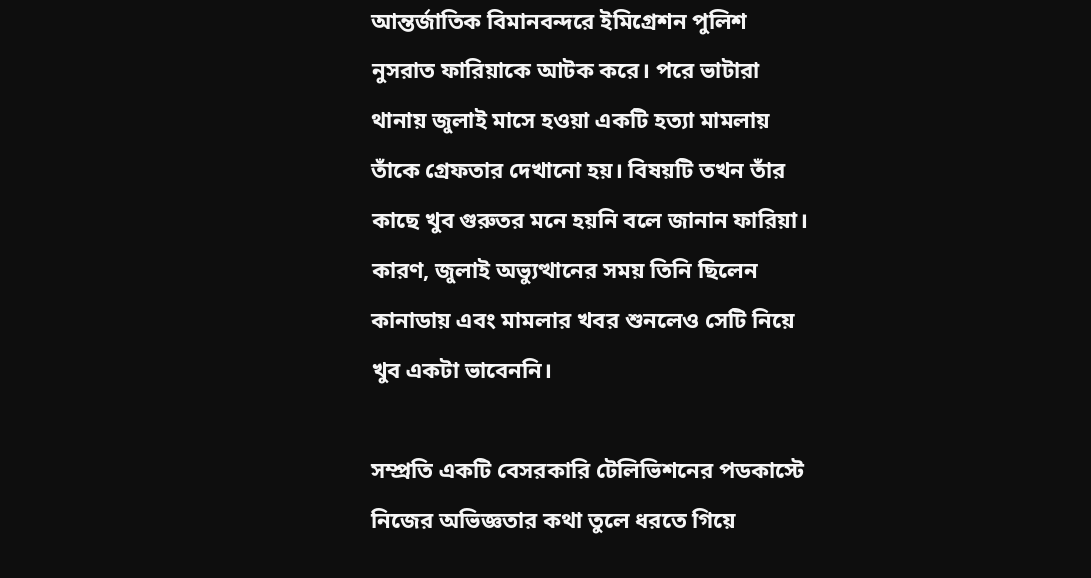আন্তর্জাতিক বিমানবন্দরে ইমিগ্রেশন পুলিশ নুসরাত ফারিয়াকে আটক করে। পরে ভাটারা থানায় জুলাই মাসে হওয়া একটি হত্যা মামলায় তাঁকে গ্রেফতার দেখানো হয়। বিষয়টি তখন তাঁর কাছে খুব গুরুতর মনে হয়নি বলে জানান ফারিয়া। কারণ, জুলাই অভ্যুত্থানের সময় তিনি ছিলেন কানাডায় এবং মামলার খবর শুনলেও সেটি নিয়ে খুব একটা ভাবেননি।

সম্প্রতি একটি বেসরকারি টেলিভিশনের পডকাস্টে নিজের অভিজ্ঞতার কথা তুলে ধরতে গিয়ে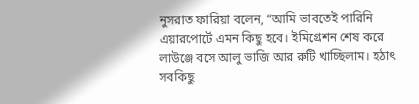নুসরাত ফারিয়া বলেন, “আমি ভাবতেই পারিনি এয়ারপোর্টে এমন কিছু হবে। ইমিগ্রেশন শেষ করে লাউঞ্জে বসে আলু ভাজি আর রুটি খাচ্ছিলাম। হঠাৎ সবকিছু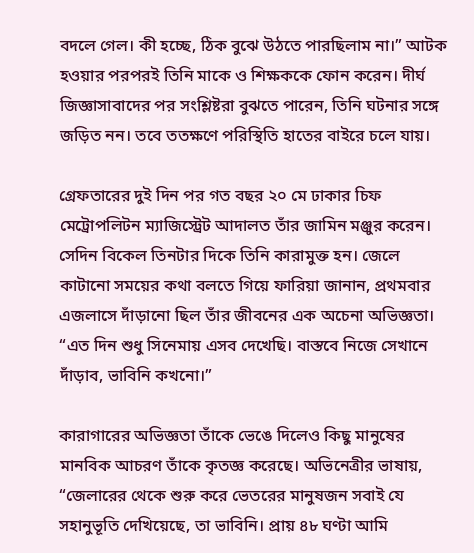বদলে গেল। কী হচ্ছে, ঠিক বুঝে উঠতে পারছিলাম না।” আটক হওয়ার পরপরই তিনি মাকে ও শিক্ষককে ফোন করেন। দীর্ঘ জিজ্ঞাসাবাদের পর সংশ্লিষ্টরা বুঝতে পারেন, তিনি ঘটনার সঙ্গে জড়িত নন। তবে ততক্ষণে পরিস্থিতি হাতের বাইরে চলে যায়।

গ্রেফতারের দুই দিন পর গত বছর ২০ মে ঢাকার চিফ মেট্রোপলিটন ম্যাজিস্ট্রেট আদালত তাঁর জামিন মঞ্জুর করেন। সেদিন বিকেল তিনটার দিকে তিনি কারামুক্ত হন। জেলে কাটানো সময়ের কথা বলতে গিয়ে ফারিয়া জানান, প্রথমবার এজলাসে দাঁড়ানো ছিল তাঁর জীবনের এক অচেনা অভিজ্ঞতা। “এত দিন শুধু সিনেমায় এসব দেখেছি। বাস্তবে নিজে সেখানে দাঁড়াব, ভাবিনি কখনো।”

কারাগারের অভিজ্ঞতা তাঁকে ভেঙে দিলেও কিছু মানুষের মানবিক আচরণ তাঁকে কৃতজ্ঞ করেছে। অভিনেত্রীর ভাষায়, “জেলারের থেকে শুরু করে ভেতরের মানুষজন সবাই যে সহানুভূতি দেখিয়েছে, তা ভাবিনি। প্রায় ৪৮ ঘণ্টা আমি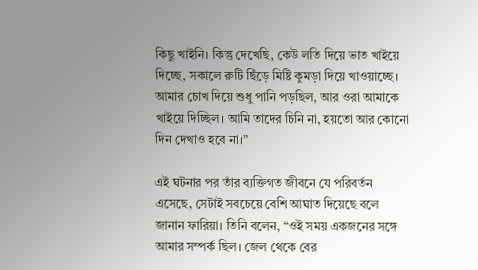কিছু খাইনি। কিন্তু দেখেছি, কেউ লতি দিয়ে ভাত খাইয়ে দিচ্ছে, সকালে রুটি ছিঁড়ে মিষ্টি কুমড়া দিয়ে খাওয়াচ্ছে। আমার চোখ দিয়ে শুধু পানি পড়ছিল, আর ওরা আমাকে খাইয়ে দিচ্ছিল। আমি তাদের চিনি না, হয়তো আর কোনো দিন দেখাও হবে না।”

এই ঘটনার পর তাঁর ব্যক্তিগত জীবনে যে পরিবর্তন এসেছে, সেটাই সবচেয়ে বেশি আঘাত দিয়েছে বলে জানান ফারিয়া। তিনি বলেন, “ওই সময় একজনের সঙ্গে আমার সম্পর্ক ছিল। জেল থেকে বের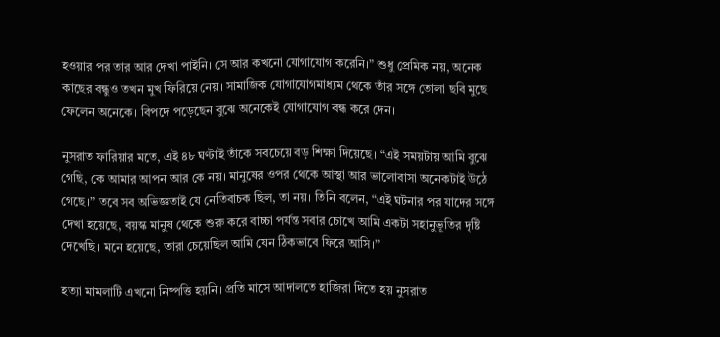হওয়ার পর তার আর দেখা পাইনি। সে আর কখনো যোগাযোগ করেনি।” শুধু প্রেমিক নয়, অনেক কাছের বন্ধুও তখন মুখ ফিরিয়ে নেয়। সামাজিক যোগাযোগমাধ্যম থেকে তাঁর সঙ্গে তোলা ছবি মুছে ফেলেন অনেকে। বিপদে পড়েছেন বুঝে অনেকেই যোগাযোগ বন্ধ করে দেন।

নুসরাত ফারিয়ার মতে, এই ৪৮ ঘণ্টাই তাঁকে সবচেয়ে বড় শিক্ষা দিয়েছে। “এই সময়টায় আমি বুঝে গেছি, কে আমার আপন আর কে নয়। মানুষের ওপর থেকে আস্থা আর ভালোবাসা অনেকটাই উঠে গেছে।” তবে সব অভিজ্ঞতাই যে নেতিবাচক ছিল, তা নয়। তিনি বলেন, “এই ঘটনার পর যাদের সঙ্গে দেখা হয়েছে, বয়স্ক মানুষ থেকে শুরু করে বাচ্চা পর্যন্ত সবার চোখে আমি একটা সহানুভূতির দৃষ্টি দেখেছি। মনে হয়েছে, তারা চেয়েছিল আমি যেন ঠিকভাবে ফিরে আসি।”

হত্যা মামলাটি এখনো নিষ্পত্তি হয়নি। প্রতি মাসে আদালতে হাজিরা দিতে হয় নুসরাত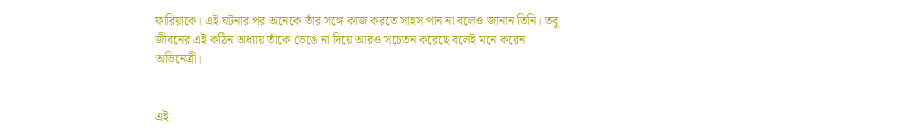ফারিয়াকে। এই ঘটনার পর অনেকে তাঁর সঙ্গে কাজ করতে সাহস পান না বলেও জানান তিনি। তবু জীবনের এই কঠিন অধ্যায় তাঁকে ভেঙে না দিয়ে আরও সচেতন করেছে বলেই মনে করেন অভিনেত্রী।


এই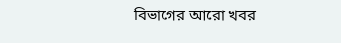বিভাগের আরো খবর